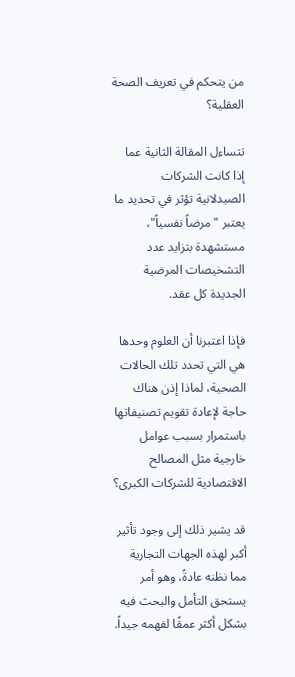من يتحكم في تعريف الصحة العقلية؟

تتساءل المقالة الثانية عما إذا كانت الشركات الصيدلانية تؤثر في تحديد ما يعتبر "مرضاً نفسياً"، مستشهدة بتزايد عدد التشخيصات المرضية الجديدة كل عقد.

فإذا اعتبرنا أن العلوم وحدها هي التي تحدد تلك الحالات الصحية، لماذا إذن هناك حاجة لإعادة تقويم تصنيفاتها باستمرار بسبب عوامل خارجية مثل المصالح الاقتصادية للشركات الكبرى؟

قد يشير ذلك إلى وجود تأثير أكبر لهذه الجهات التجارية مما نظنه عادةً، وهو أمر يستحق التأمل والبحث فيه بشكل أكثر عمقًا لفهمه جيداً.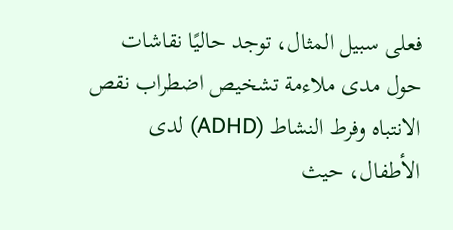فعلى سبيل المثال، توجد حاليًا نقاشات حول مدى ملاءمة تشخيص اضطراب نقص الانتباه وفرط النشاط (ADHD) لدى الأطفال، حيث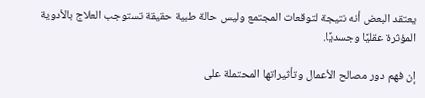يعتقد البعض أنه نتيجة لتوقعات المجتمع وليس حالة طبية حقيقة تستوجب العلاج بالأدوية المؤثرة عقليًا وجسديًا.

إن فهم دور مصالح الأعمال وتأثيراتها المحتملة على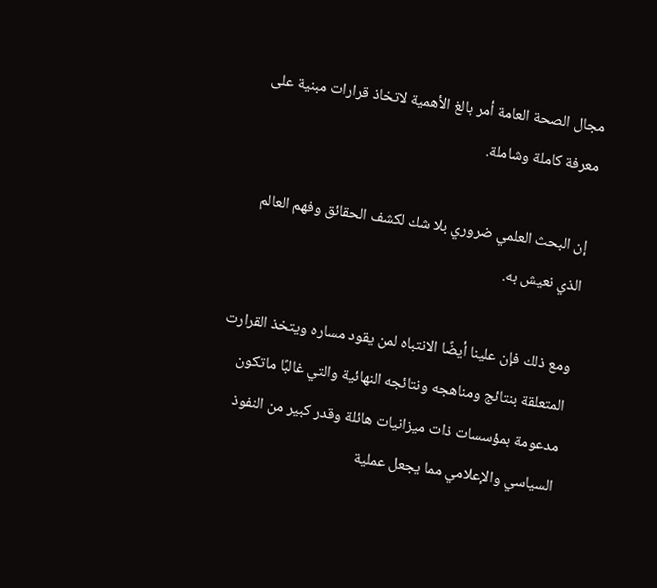مجال الصحة العامة أمر بالغ الأهمية لاتخاذ قرارات مبنية على معرفة كاملة وشاملة.

إن البحث العلمي ضروري بلا شك لكشف الحقائق وفهم العالم الذي نعيش به.

ومع ذلك فإن علينا أيضًا الانتباه لمن يقود مساره ويتخذ القرارت المتعلقة بنتائج ومناهجه ونتائجه النهائية والتي غالبًا ماتكون مدعومة بمؤسسات ذات ميزانيات هائلة وقدر كبير من النفوذ السياسي والإعلامي مما يجعل عملية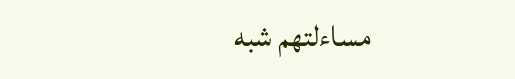مساءلتهم شبه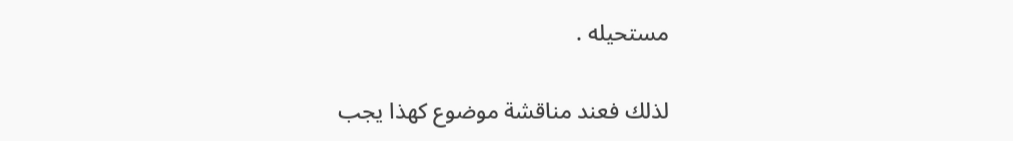مستحيله .

لذلك فعند مناقشة موضوع كهذا يجب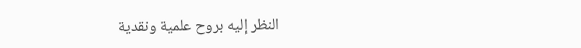النظر إليه بروح علمية ونقدية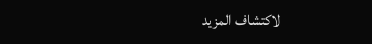لاكتشاف المزيد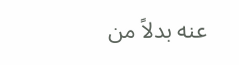عنه بدلاً من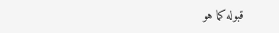قبوله كما هو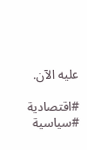عليه الآن.

#اقتصادية #سياسية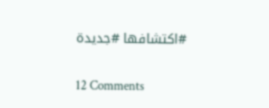#اكتشافها #جديدة

12 Comments